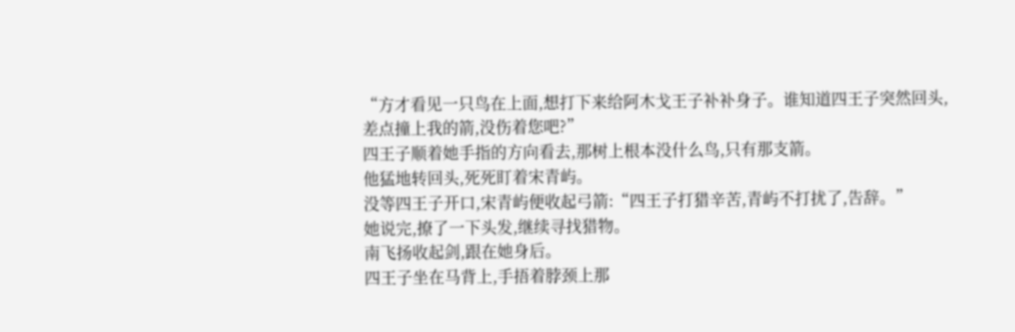“方才看见一只鸟在上面,想打下来给阿木戈王子补补身子。谁知道四王子突然回头,差点撞上我的箭,没伤着您吧?”
四王子顺着她手指的方向看去,那树上根本没什么鸟,只有那支箭。
他猛地转回头,死死盯着宋青屿。
没等四王子开口,宋青屿便收起弓箭:“四王子打猎辛苦,青屿不打扰了,告辞。”
她说完,撩了一下头发,继续寻找猎物。
南飞扬收起剑,跟在她身后。
四王子坐在马背上,手捂着脖颈上那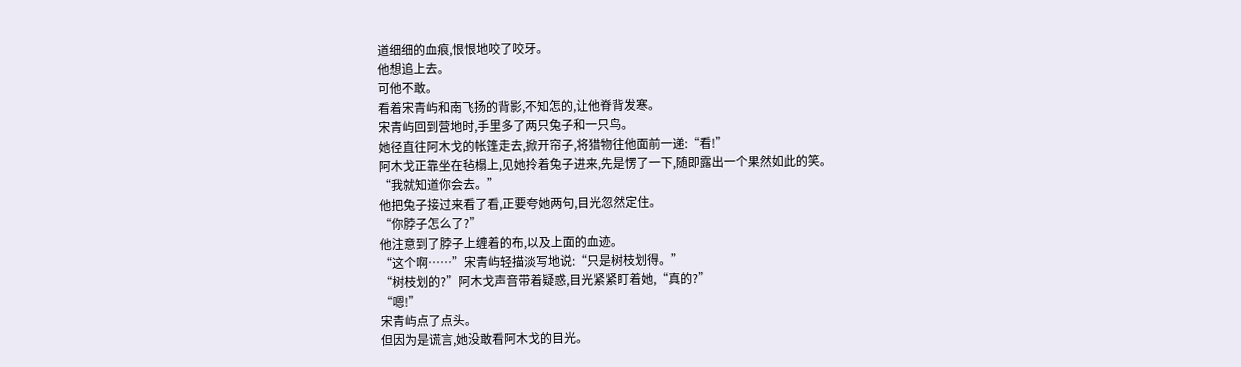道细细的血痕,恨恨地咬了咬牙。
他想追上去。
可他不敢。
看着宋青屿和南飞扬的背影,不知怎的,让他脊背发寒。
宋青屿回到营地时,手里多了两只兔子和一只鸟。
她径直往阿木戈的帐篷走去,掀开帘子,将猎物往他面前一递:“看!”
阿木戈正靠坐在毡榻上,见她拎着兔子进来,先是愣了一下,随即露出一个果然如此的笑。
“我就知道你会去。”
他把兔子接过来看了看,正要夸她两句,目光忽然定住。
“你脖子怎么了?”
他注意到了脖子上缠着的布,以及上面的血迹。
“这个啊……”宋青屿轻描淡写地说:“只是树枝划得。”
“树枝划的?”阿木戈声音带着疑惑,目光紧紧盯着她,“真的?”
“嗯!”
宋青屿点了点头。
但因为是谎言,她没敢看阿木戈的目光。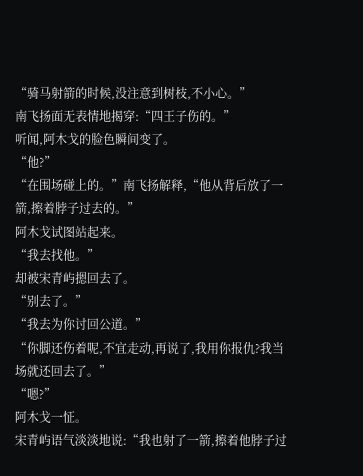“骑马射箭的时候,没注意到树枝,不小心。”
南飞扬面无表情地揭穿:“四王子伤的。”
听闻,阿木戈的脸色瞬间变了。
“他?”
“在围场碰上的。”南飞扬解释,“他从背后放了一箭,擦着脖子过去的。”
阿木戈试图站起来。
“我去找他。”
却被宋青屿摁回去了。
“别去了。”
“我去为你讨回公道。”
“你脚还伤着呢,不宜走动,再说了,我用你报仇?我当场就还回去了。”
“嗯?”
阿木戈一怔。
宋青屿语气淡淡地说:“我也射了一箭,擦着他脖子过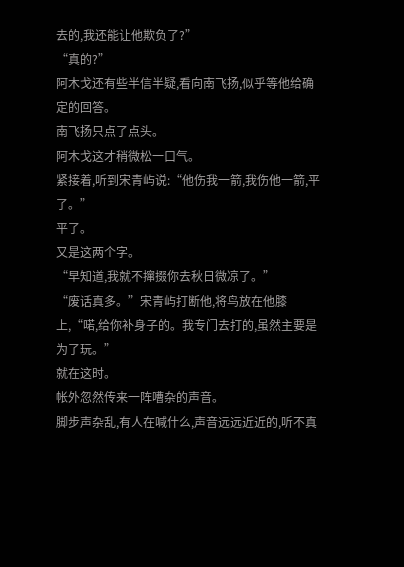去的,我还能让他欺负了?”
“真的?”
阿木戈还有些半信半疑,看向南飞扬,似乎等他给确定的回答。
南飞扬只点了点头。
阿木戈这才稍微松一口气。
紧接着,听到宋青屿说:“他伤我一箭,我伤他一箭,平了。”
平了。
又是这两个字。
“早知道,我就不撺掇你去秋日微凉了。”
“废话真多。”宋青屿打断他,将鸟放在他膝上,“喏,给你补身子的。我专门去打的,虽然主要是为了玩。”
就在这时。
帐外忽然传来一阵嘈杂的声音。
脚步声杂乱,有人在喊什么,声音远远近近的,听不真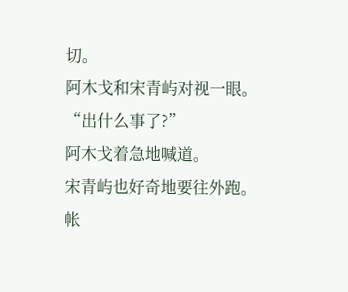切。
阿木戈和宋青屿对视一眼。
“出什么事了?”
阿木戈着急地喊道。
宋青屿也好奇地要往外跑。
帐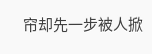帘却先一步被人掀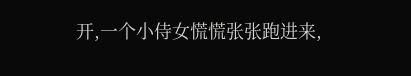开,一个小侍女慌慌张张跑进来,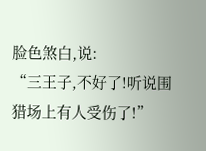脸色煞白,说:
“三王子,不好了!听说围猎场上有人受伤了!”